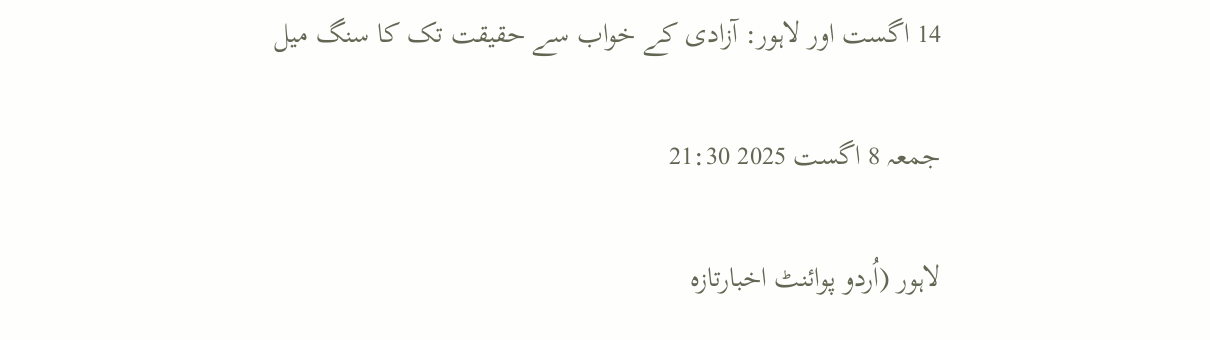14 اگست اور لاہور: آزادی کے خواب سے حقیقت تک کا سنگ میل

جمعہ 8 اگست 2025 21:30

لاہور (اُردو پوائنٹ اخبارتازہ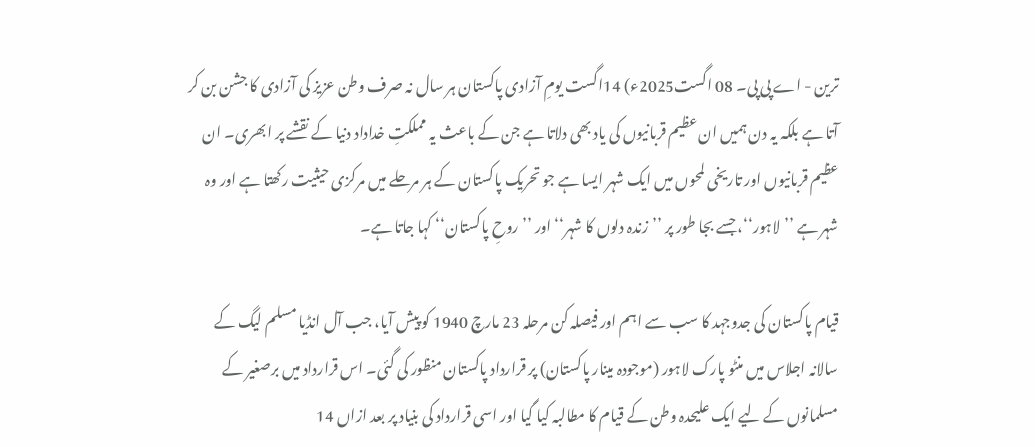ترین - اے پی پی۔ 08 اگست2025ء) 14اگست یومِ آزادی پاکستان ہر سال نہ صرف وطن عزیز کی آزادی کا جشن بن کر آتا ہے بلکہ یہ دن ہمیں ان عظیم قربانیوں کی یاد بھی دلاتا ہے جن کے باعث یہ مملکتِ خداداد دنیا کے نقشے پر ابھری۔ ان عظیم قربانیوں اور تاریخی لمحوں میں ایک شہر ایسا ہے جو تحریک پاکستان کے ہر مرحلے میں مرکزی حیثیت رکھتا ہے اور وہ شہر ہے ’’لاہور‘‘، جسے بجا طور پر ’’زندہ دلوں کا شہر‘‘ اور ’’روحِ پاکستان‘‘ کہا جاتا ہے۔

قیام پاکستان کی جدوجہد کا سب سے اہم اور فیصلہ کن مرحلہ 23 مارچ 1940 کو پیش آیا، جب آل انڈیا مسلم لیگ کے سالانہ اجلاس میں منٹو پارک لاہور (موجودہ مینار پاکستان) پر قرارداد پاکستان منظور کی گئی۔ اس قرارداد میں برصغیر کے مسلمانوں کے لیے ایک علیحدہ وطن کے قیام کا مطالبہ کیا گیا اور اسی قرارداد کی بنیاد پر بعد ازاں 14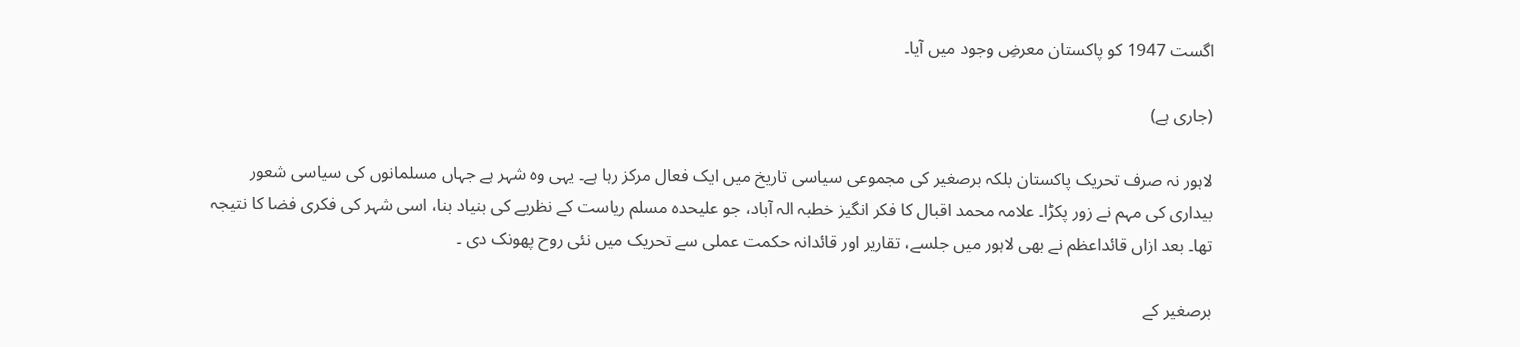اگست 1947 کو پاکستان معرضِ وجود میں آیا۔

(جاری ہے)

لاہور نہ صرف تحریک پاکستان بلکہ برصغیر کی مجموعی سیاسی تاریخ میں ایک فعال مرکز رہا ہے۔ یہی وہ شہر ہے جہاں مسلمانوں کی سیاسی شعور بیداری کی مہم نے زور پکڑا۔ علامہ محمد اقبال کا فکر انگیز خطبہ الہ آباد، جو علیحدہ مسلم ریاست کے نظریے کی بنیاد بنا، اسی شہر کی فکری فضا کا نتیجہ تھا۔ بعد ازاں قائداعظم نے بھی لاہور میں جلسے، تقاریر اور قائدانہ حکمت عملی سے تحریک میں نئی روح پھونک دی ۔

برصغیر کے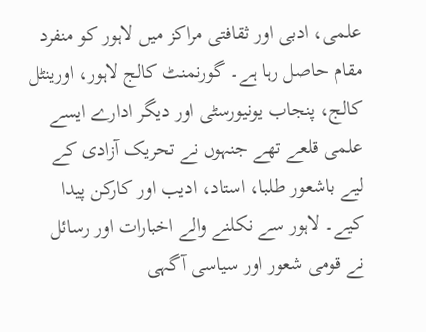علمی، ادبی اور ثقافتی مراکز میں لاہور کو منفرد مقام حاصل رہا ہے۔ گورنمنٹ کالج لاہور، اورینٹل کالج، پنجاب یونیورسٹی اور دیگر ادارے ایسے علمی قلعے تھے جنہوں نے تحریک آزادی کے لیے باشعور طلبا، استاد، ادیب اور کارکن پیدا کیے۔ لاہور سے نکلنے والے اخبارات اور رسائل نے قومی شعور اور سیاسی آگہی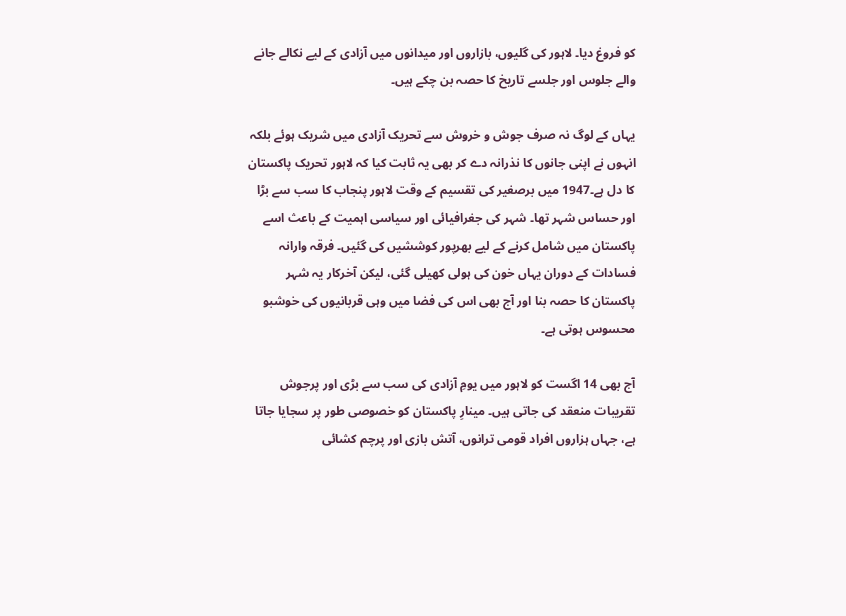کو فروغ دیا۔ لاہور کی گلیوں، بازاروں اور میدانوں میں آزادی کے لیے نکالے جانے والے جلوس اور جلسے تاریخ کا حصہ بن چکے ہیں۔

یہاں کے لوگ نہ صرف جوش و خروش سے تحریک آزادی میں شریک ہوئے بلکہ انہوں نے اپنی جانوں کا نذرانہ دے کر بھی یہ ثابت کیا کہ لاہور تحریک پاکستان کا دل ہے۔1947 میں برصغیر کی تقسیم کے وقت لاہور پنجاب کا سب سے بڑا اور حساس شہر تھا۔ شہر کی جغرافیائی اور سیاسی اہمیت کے باعث اسے پاکستان میں شامل کرنے کے لیے بھرپور کوششیں کی گئیں۔ فرقہ وارانہ فسادات کے دوران یہاں خون کی ہولی کھیلی گئی، لیکن آخرکار یہ شہر پاکستان کا حصہ بنا اور آج بھی اس کی فضا میں وہی قربانیوں کی خوشبو محسوس ہوتی ہے۔

آج بھی 14 اگست کو لاہور میں یومِ آزادی کی سب سے بڑی اور پرجوش تقریبات منعقد کی جاتی ہیں۔ مینارِ پاکستان کو خصوصی طور پر سجایا جاتا ہے، جہاں ہزاروں افراد قومی ترانوں، آتش بازی اور پرچم کشائی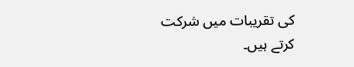کی تقریبات میں شرکت کرتے ہیں۔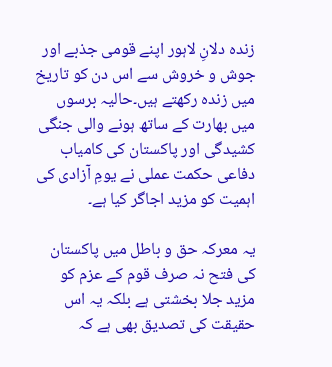زندہ دلانِ لاہور اپنے قومی جذبے اور جوش و خروش سے اس دن کو تاریخ میں زندہ رکھتے ہیں۔حالیہ برسوں میں بھارت کے ساتھ ہونے والی جنگی کشیدگی اور پاکستان کی کامیاب دفاعی حکمت عملی نے یومِ آزادی کی اہمیت کو مزید اجاگر کیا ہے۔

یہ معرکہ حق و باطل میں پاکستان کی فتح نہ صرف قوم کے عزم کو مزید جلا بخشتی ہے بلکہ یہ اس حقیقت کی تصدیق بھی ہے کہ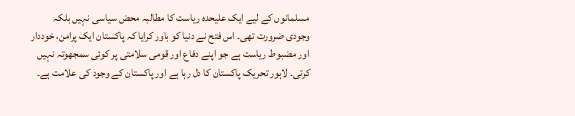مسلمانوں کے لیے ایک علیحدہ ریاست کا مطالبہ محض سیاسی نہیں بلکہ وجودی ضرورت تھی۔ اس فتح نے دنیا کو باور کرایا کہ پاکستان ایک پرامن، خوددار اور مضبوط ریاست ہے جو اپنے دفاع اور قومی سلامتی پر کوئی سمجھوتہ نہیں کرتی۔ لاہور تحریک پاکستان کا دل رہا ہے اور پاکستان کے وجود کی علامت ہے۔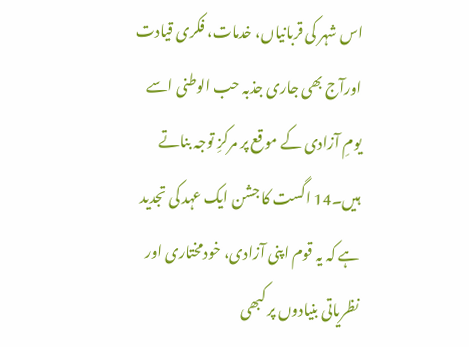اس شہر کی قربانیاں، خدمات، فکری قیادت اورآج بھی جاری جذبہ حب الوطنی اسے یومِ آزادی کے موقع پر مرکزِ توجہ بناتے ہیں۔14 اگست کا جشن ایک عہد کی تجدید ہے کہ یہ قوم اپنی آزادی، خودمختاری اور نظریاتی بنیادوں پر کبھی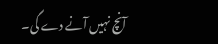آنچ نہیں آنے دے گی۔